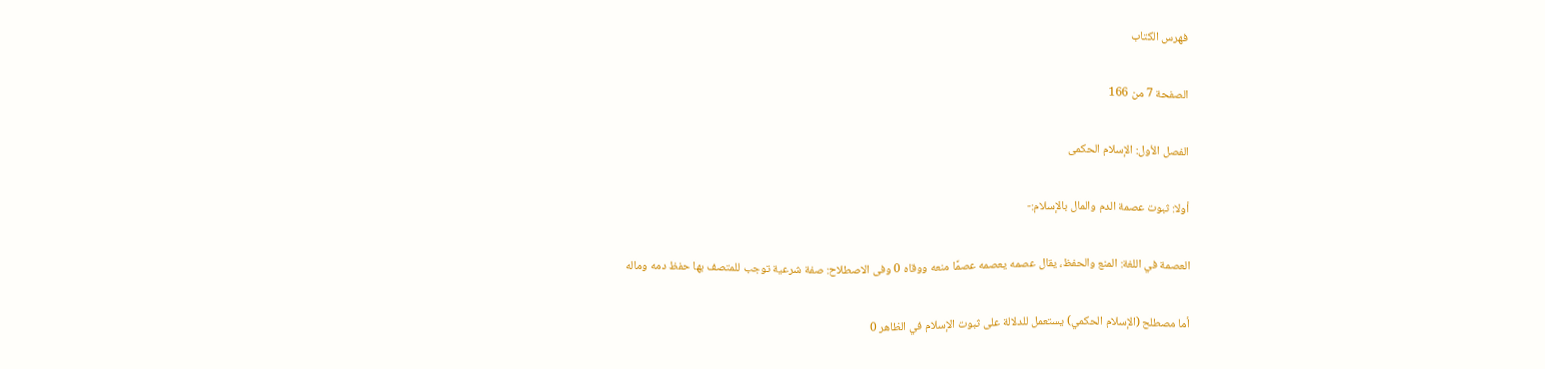فهرس الكتاب

الصفحة 7 من 166

الفصل الأول: الإسلام الحكمى

أولا: ثبوت عصمة الدم والمال بالإسلام:-

العصمة في اللغة: المنع والحفظ، يقال عصمه يعصمه عصمًا منعه ووقاه 0 وفى الاصطلاح: صفة شرعية توجب للمتصف بها حفظ دمه وماله

أما مصطلح (الإسلام الحكمي) يستعمل للدلالة على ثبوت الإسلام في الظاهر 0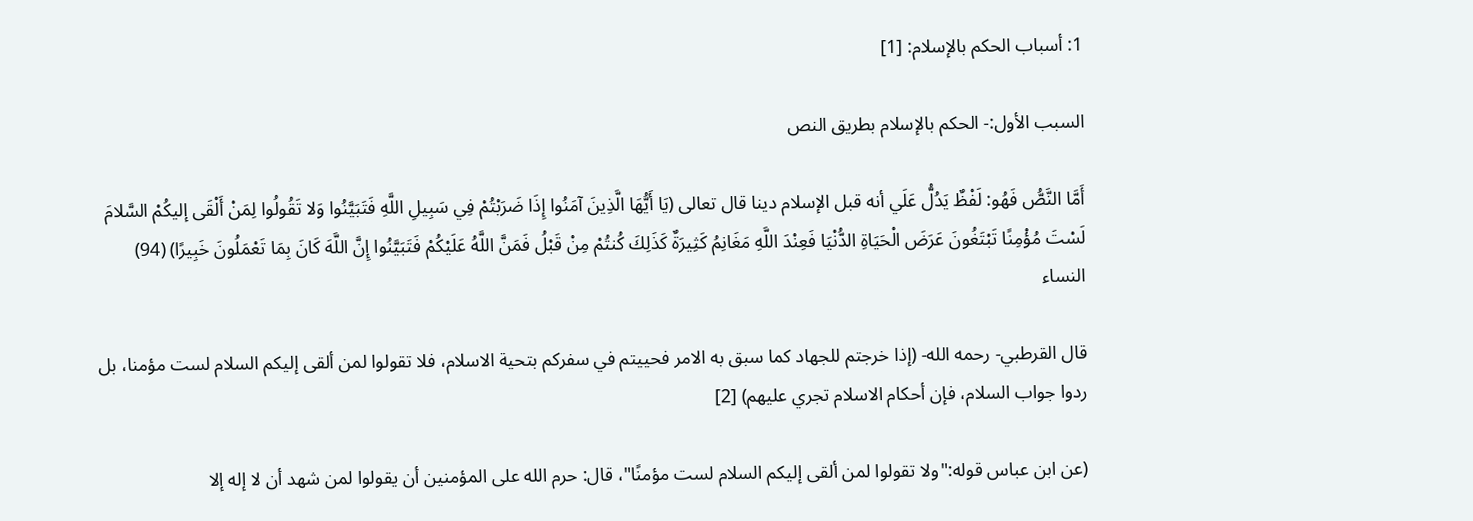1: أسباب الحكم بالإسلام: [1]

السبب الأول:- الحكم بالإسلام بطريق النص

أَمَّا النَّصُّ فَهُو: لَفْظٌ يَدُلُّ عَلَي أنه قبل الإسلام دينا قال تعالى (يَا أَيُّهَا الَّذِينَ آمَنُوا إِذَا ضَرَبْتُمْ فِي سَبِيلِ اللَّهِ فَتَبَيَّنُوا وَلا تَقُولُوا لِمَنْ أَلْقَى إليكُمْ السَّلامَ لَسْتَ مُؤْمِنًا تَبْتَغُونَ عَرَضَ الْحَيَاةِ الدُّنْيَا فَعِنْدَ اللَّهِ مَغَانِمُ كَثِيرَةٌ كَذَلِكَ كُنتُمْ مِنْ قَبْلُ فَمَنَّ اللَّهُ عَلَيْكُمْ فَتَبَيَّنُوا إِنَّ اللَّهَ كَانَ بِمَا تَعْمَلُونَ خَبِيرًا) (94) النساء

قال القرطبي- رحمه الله- (إذا خرجتم للجهاد كما سبق به الامر فحييتم في سفركم بتحية الاسلام، فلا تقولوا لمن ألقى إليكم السلام لست مؤمنا، بل ردوا جواب السلام، فإن أحكام الاسلام تجري عليهم) [2]

(عن ابن عباس قوله:"ولا تقولوا لمن ألقى إليكم السلام لست مؤمنًا"، قال: حرم الله على المؤمنين أن يقولوا لمن شهد أن لا إله إلا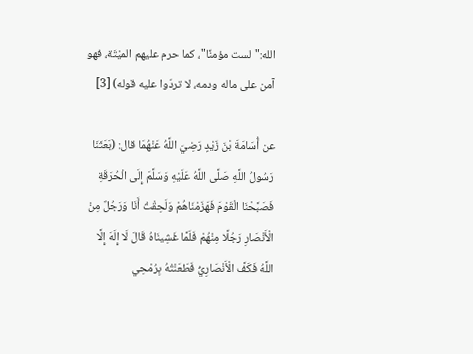الله:"لست مؤمنًا"، كما حرم عليهم الميْتَة، فهو آمن على ماله ودمه، لا تردّوا عليه قوله) [3]

عن أُسَامَةَ بْنَ زَيْدٍ رَضِيَ اللَّهُ عَنْهُمَا قال: (بَعَثَنَا رَسُولُ اللَّهِ صَلَّى اللَّهُ عَلَيْهِ وَسَلَّمَ إِلَى الْحُرَقَةِ فَصَبَّحْنَا الْقَوْمَ فَهَزَمْنَاهُمْ وَلَحِقْتُ أَنَا وَرَجُلٌ مِنْ الْأَنْصَارِ رَجُلًا مِنْهُمْ فَلَمَّا غَشِينَاهُ قَالَ لَا إِلَهَ إِلَّا اللَّهُ فَكَفَّ الْأَنْصَارِيُّ فَطَعَنْتُهُ بِرُمْحِي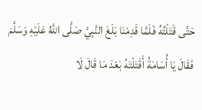حَتَّى قَتَلْتُهُ فَلَمَّا قَدِمْنَا بَلَغَ النَّبِيَّ صَلَّى اللَّهُ عَلَيْهِ وَسَلَّمَ فَقَالَ يَا أُسَامَةُ أَقَتَلْتَهُ بَعْدَ مَا قَالَ لَا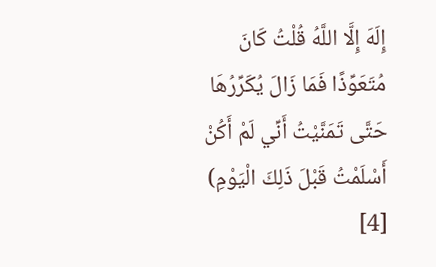إِلَهَ إِلَّا اللَّهُ قُلْتُ كَانَ مُتَعَوِّذًا فَمَا زَالَ يُكَرِّرُهَا حَتَّى تَمَنَّيْتُ أَنِّي لَمْ أَكُنْ أَسْلَمْتُ قَبْلَ ذَلِكَ الْيَوْمِ) [4]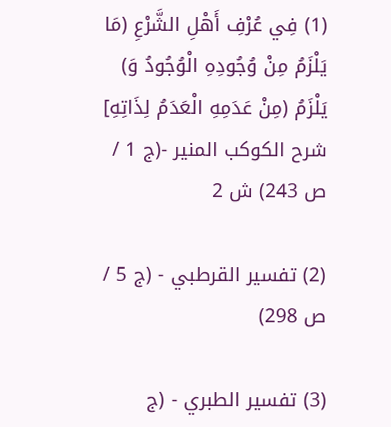(1) فِي عُرْفِ أَهْلِ الشَّرْعِ (مَا يَلْزَمُ مِنْ وُجُودِهِ الْوُجُودُ وَ) يَلْزَمُ (مِنْ عَدَمِهِ الْعَدَمُ لِذَاتِهِ] شرح الكوكب المنير -(ج 1 / ص 243) ش 2

(2) تفسير القرطبي - (ج 5 / ص 298)

(3) تفسير الطبري - (ج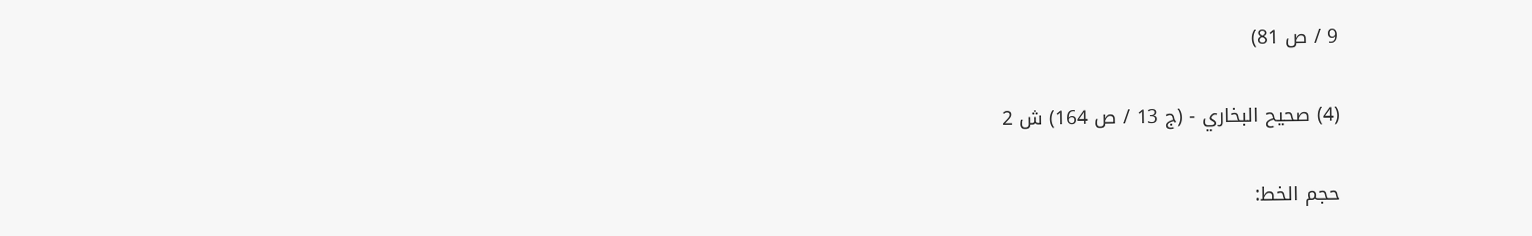9 / ص 81)

(4) صحيح البخاري - (ج 13 / ص 164) ش 2

حجم الخط: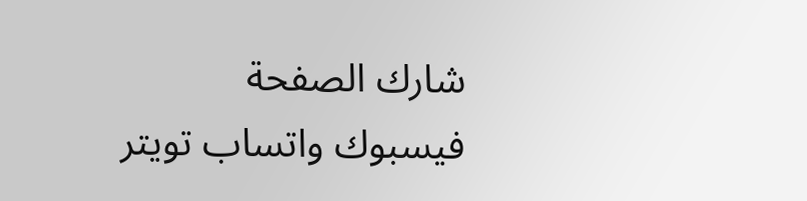شارك الصفحة
فيسبوك واتساب تويتر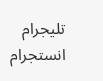تليجرام انستجرام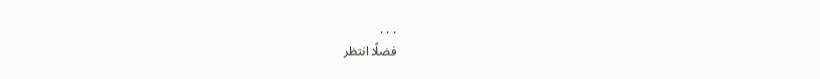. . .
فضلًا انتظر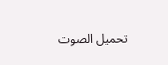تحميل الصوت